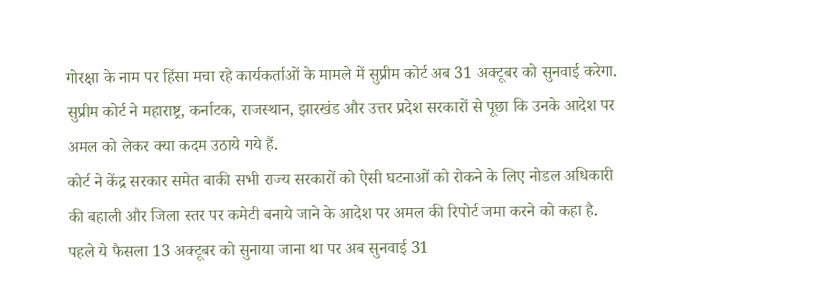गोरक्षा के नाम पर हिंसा मचा रहे कार्यकर्ताओं के मामले में सुप्रीम कोर्ट अब 31 अक्टूबर को सुनवाई करेगा. सुप्रीम कोर्ट ने महाराष्ट्र, कर्नाटक, राजस्थान, झारखंड और उत्तर प्रदेश सरकारों से पूछा कि उनके आदेश पर अमल को लेकर क्या कदम उठाये गये हैं.
कोर्ट ने केंद्र सरकार समेत बाकी सभी राज्य सरकारों को ऐसी घटनाओं को रोकने के लिए नोडल अधिकारी की बहाली और जिला स्तर पर कमेटी बनाये जाने के आदेश पर अमल की रिपोर्ट जमा करने को कहा है. पहले ये फैसला 13 अक्टूबर को सुनाया जाना था पर अब सुनवाई 31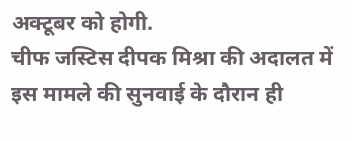अक्टूबर को होगी.
चीफ जस्टिस दीपक मिश्रा की अदालत में इस मामले की सुनवाई के दौरान ही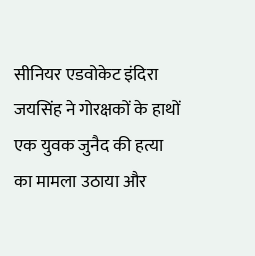सीनियर एडवोकेट इंदिरा जयसिंह ने गोरक्षकों के हाथों एक युवक जुनैद की हत्या का मामला उठाया और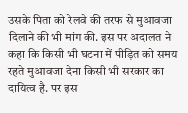उसके पिता को रेलवे की तरफ से मुआवजा दिलाने की भी मांग की. इस पर अदालत ने कहा कि किसी भी घटना में पीड़ित को समय रहते मुआवजा देना किसी भी सरकार का दायित्व है. पर इस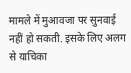मामले में मुआवजा पर सुनवाई नहीं हो सकती. इसके लिए अलग से याचिका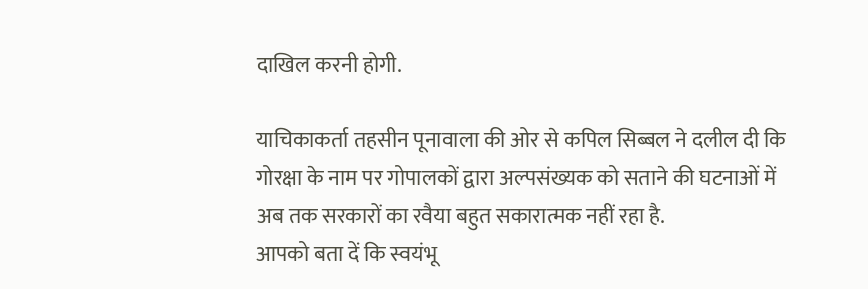दाखिल करनी होगी.

याचिकाकर्ता तहसीन पूनावाला की ओर से कपिल सिब्बल ने दलील दी कि गोरक्षा के नाम पर गोपालकों द्वारा अल्पसंख्यक को सताने की घटनाओं में अब तक सरकारों का रवैया बहुत सकारात्मक नहीं रहा है.
आपको बता दें कि स्वयंभू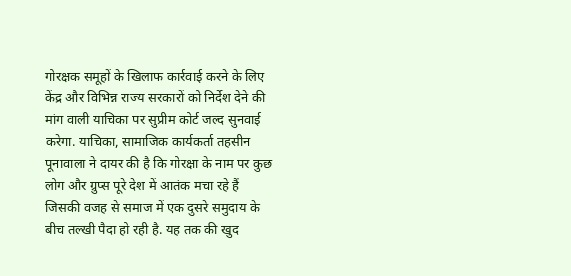गोरक्षक समूहों के खिलाफ कार्रवाई करने के लिए केंद्र और विभिन्न राज्य सरकारों को निर्देश देने की मांग वाली याचिका पर सुप्रीम कोर्ट जल्द सुनवाई करेगा. याचिका, सामाजिक कार्यकर्ता तहसीन पूनावाला ने दायर की है कि गोरक्षा के नाम पर कुछ लोग और ग्रुप्स पूरे देश में आतंक मचा रहे हैं जिसकी वजह से समाज में एक दुसरे समुदाय के बीच तल्खी पैदा हो रही है. यह तक की खुद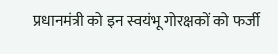प्रधानमंत्री को इन स्वयंभू गोरक्षकों को फर्जी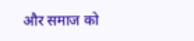और समाज को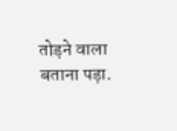तोड़ने वाला बताना पड़ा.